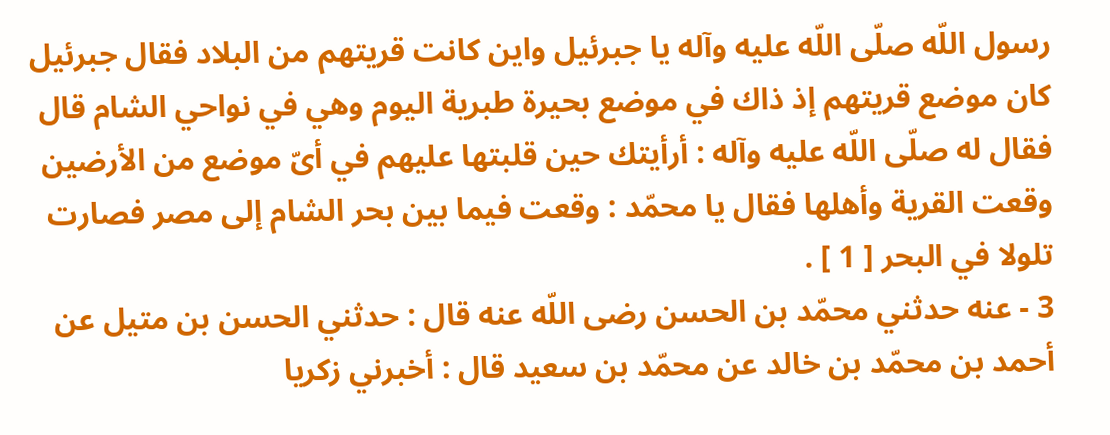رسول اللّه صلّى اللّه عليه وآله يا جبرئيل واين كانت قريتهم من البلاد فقال جبرئيل كان موضع قريتهم إذ ذاك في موضع بحيرة طبرية اليوم وهي في نواحي الشام قال فقال له صلّى اللّه عليه وآله : أرأيتك حين قلبتها عليهم في أىّ موضع من الأرضين وقعت القرية وأهلها فقال يا محمّد : وقعت فيما بين بحر الشام إلى مصر فصارت تلولا في البحر [ 1 ] .
3 - عنه حدثني محمّد بن الحسن رضى اللّه عنه قال : حدثني الحسن بن متيل عن أحمد بن محمّد بن خالد عن محمّد بن سعيد قال : أخبرني زكريا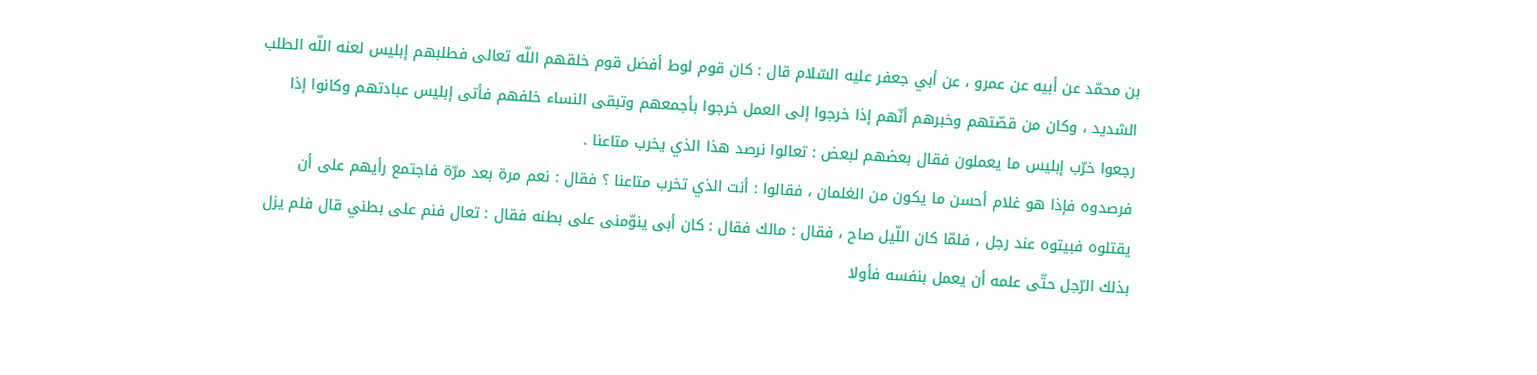بن محمّد عن أبيه عن عمرو ، عن أبي جعفر عليه السّلام قال : كان قوم لوط أفضل قوم خلقهم اللّه تعالى فطلبهم إبليس لعنه اللّه الطلب الشديد ، وكان من قصّتهم وخبرهم أنّهم إذا خرجوا إلى العمل خرجوا بأجمعهم وتبقى النساء خلفهم فأتى إبليس عبادتهم وكانوا إذا رجعوا خرّب إبليس ما يعملون فقال بعضهم لبعض : تعالوا نرصد هذا الذي يخرب متاعنا .
فرصدوه فإذا هو غلام أحسن ما يكون من الغلمان ، فقالوا : أنت الذي تخرب متاعنا ؟ فقال : نعم مرة بعد مرّة فاجتمع رأيهم على أن يقتلوه فبيتوه عند رجل ، فلمّا كان اللّيل صاح ، فقال : مالك فقال : كان أبى ينوّمنى على بطنه فقال : تعال فنم على بطني قال فلم يزل بذلك الرّجل حتّى علمه أن يعمل بنفسه فأولا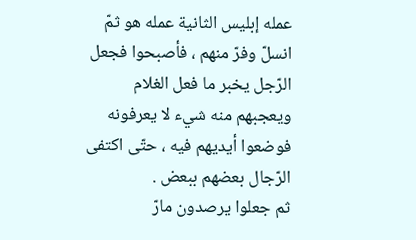عمله إبليس الثانية عمله هو ثمّ انسلّ وفرّ منهم ، فأصبحوا فجعل الرّجل يخبر ما فعل الغلام ويعجبهم منه شيء لا يعرفونه فوضعوا أيديهم فيه ، حتّى اكتفى الرّجال بعضهم ببعض .
ثم جعلوا يرصدون مارّ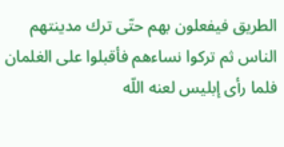الطريق فيفعلون بهم حتّى ترك مدينتهم الناس ثم تركوا نساءهم فأقبلوا على الغلمان فلما رأى إبليس لعنه اللّه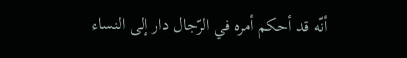أنّه قد أحكم أمره في الرّجال دار إلى النساء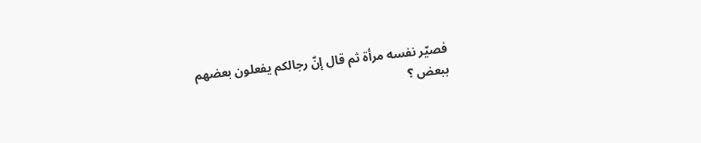فصيّر نفسه مرأة ثم قال إنّ رجالكم يفعلون بعضهم ببعض ؟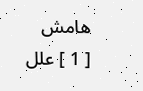هامش
[ 1 ] علل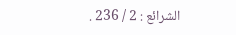الشرائع : 2 / 236 .